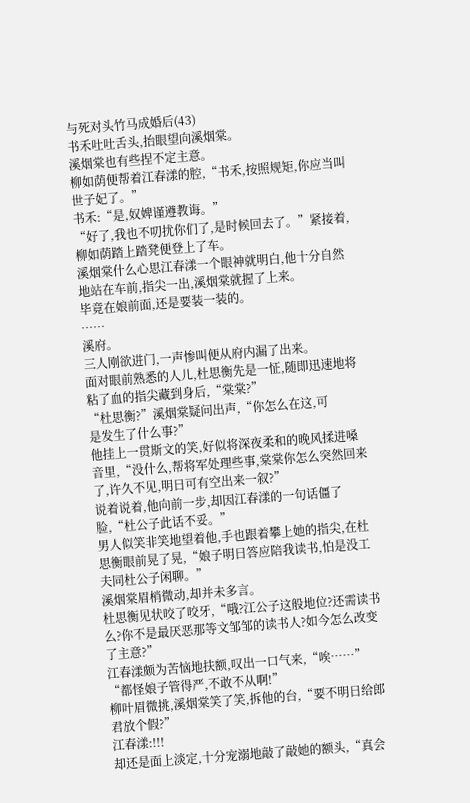与死对头竹马成婚后(43)
书禾吐吐舌头,抬眼望向溪烟棠。
溪烟棠也有些捏不定主意。
柳如荫便帮着江春漾的腔,“书禾,按照规矩,你应当叫世子妃了。”
书禾:“是,奴婢谨遵教诲。”
“好了,我也不叨扰你们了,是时候回去了。”紧接着,柳如荫踏上踏凳便登上了车。
溪烟棠什么心思江春漾一个眼神就明白,他十分自然地站在车前,指尖一出,溪烟棠就握了上来。
毕竟在娘前面,还是要装一装的。
……
溪府。
三人刚欲进门,一声惨叫便从府内漏了出来。
面对眼前熟悉的人儿,杜思衡先是一怔,随即迅速地将粘了血的指尖藏到身后,“棠棠?”
“杜思衡?”溪烟棠疑问出声,“你怎么在这,可
是发生了什么事?”
他挂上一贯斯文的笑,好似将深夜柔和的晚风揉进嗓音里,“没什么,帮将军处理些事,棠棠你怎么突然回来了,许久不见,明日可有空出来一叙?”
说着说着,他向前一步,却因江春漾的一句话僵了脸,“杜公子此话不妥。”
男人似笑非笑地望着他,手也跟着攀上她的指尖,在杜思衡眼前晃了晃,“娘子明日答应陪我读书,怕是没工夫同杜公子闲聊。”
溪烟棠眉梢微动,却并未多言。
杜思衡见状咬了咬牙,“哦?江公子这般地位?还需读书么?你不是最厌恶那等文邹邹的读书人?如今怎么改变了主意?”
江春漾颇为苦恼地扶额,叹出一口气来,“唉……”
“都怪娘子管得严,不敢不从啊!”
柳叶眉微挑,溪烟棠笑了笑,拆他的台,“要不明日给郎君放个假?”
江春漾:!!!
却还是面上淡定,十分宠溺地敲了敲她的额头,“真会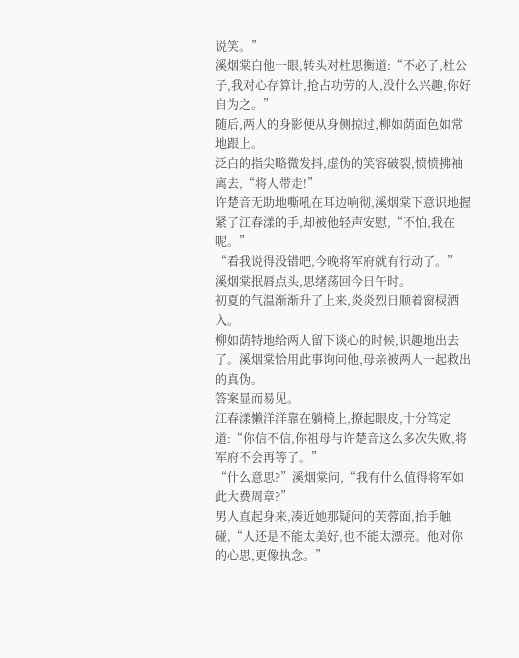说笑。”
溪烟棠白他一眼,转头对杜思衡道:“不必了,杜公子,我对心存算计,抢占功劳的人,没什么兴趣,你好自为之。”
随后,两人的身影便从身侧掠过,柳如荫面色如常地跟上。
泛白的指尖略微发抖,虚伪的笑容破裂,愤愤拂袖离去,“将人带走!”
许楚音无助地嘶吼在耳边响彻,溪烟棠下意识地握紧了江春漾的手,却被他轻声安慰,“不怕,我在呢。”
“看我说得没错吧,今晚将军府就有行动了。”
溪烟棠抿唇点头,思绪荡回今日午时。
初夏的气温渐渐升了上来,炎炎烈日顺着窗棂洒入。
柳如荫特地给两人留下谈心的时候,识趣地出去了。溪烟棠恰用此事询问他,母亲被两人一起救出的真伪。
答案显而易见。
江春漾懒洋洋靠在躺椅上,撩起眼皮,十分笃定道:“你信不信,你祖母与许楚音这么多次失败,将军府不会再等了。”
“什么意思?”溪烟棠问,“我有什么值得将军如此大费周章?”
男人直起身来,凑近她那疑问的芙蓉面,抬手触碰,“人还是不能太美好,也不能太漂亮。他对你的心思,更像执念。”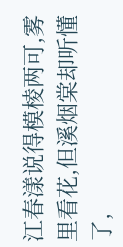江春漾说得模棱两可,雾里看花,但溪烟棠却听懂了,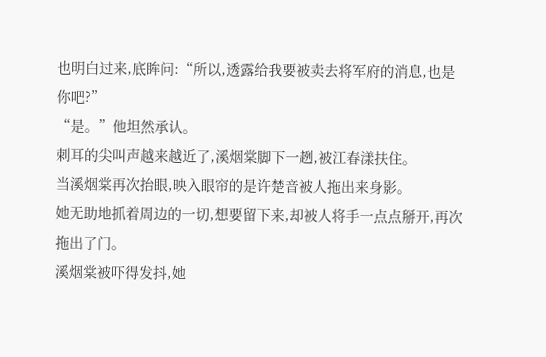也明白过来,底眸问:“所以,透露给我要被卖去将军府的消息,也是你吧?”
“是。”他坦然承认。
刺耳的尖叫声越来越近了,溪烟棠脚下一趔,被江春漾扶住。
当溪烟棠再次抬眼,映入眼帘的是许楚音被人拖出来身影。
她无助地抓着周边的一切,想要留下来,却被人将手一点点掰开,再次拖出了门。
溪烟棠被吓得发抖,她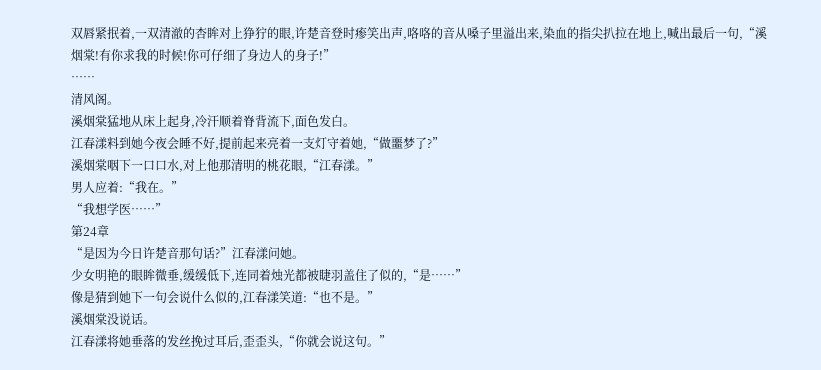双唇紧抿着,一双清澈的杏眸对上狰狞的眼,许楚音登时瘆笑出声,咯咯的音从嗓子里溢出来,染血的指尖扒拉在地上,喊出最后一句,“溪烟棠!有你求我的时候!你可仔细了身边人的身子!”
……
清风阁。
溪烟棠猛地从床上起身,冷汗顺着脊背流下,面色发白。
江春漾料到她今夜会睡不好,提前起来亮着一支灯守着她,“做噩梦了?”
溪烟棠咽下一口口水,对上他那清明的桃花眼,“江春漾。”
男人应着:“我在。”
“我想学医……”
第24章
“是因为今日许楚音那句话?”江春漾问她。
少女明艳的眼眸微垂,缓缓低下,连同着烛光都被睫羽盖住了似的,“是……”
像是猜到她下一句会说什么似的,江春漾笑道:“也不是。”
溪烟棠没说话。
江春漾将她垂落的发丝挽过耳后,歪歪头,“你就会说这句。”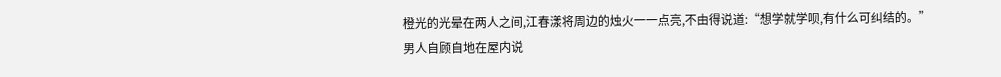橙光的光晕在两人之间,江春漾将周边的烛火一一点亮,不由得说道:“想学就学呗,有什么可纠结的。”
男人自顾自地在屋内说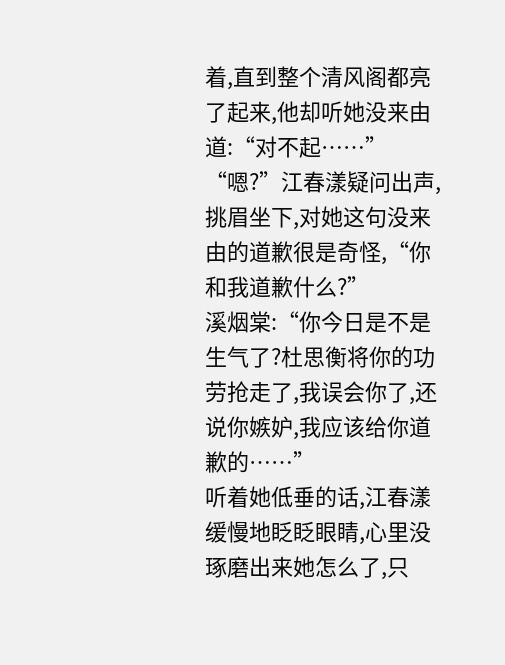着,直到整个清风阁都亮了起来,他却听她没来由道:“对不起……”
“嗯?”江春漾疑问出声,挑眉坐下,对她这句没来由的道歉很是奇怪,“你和我道歉什么?”
溪烟棠:“你今日是不是生气了?杜思衡将你的功劳抢走了,我误会你了,还说你嫉妒,我应该给你道歉的……”
听着她低垂的话,江春漾缓慢地眨眨眼睛,心里没琢磨出来她怎么了,只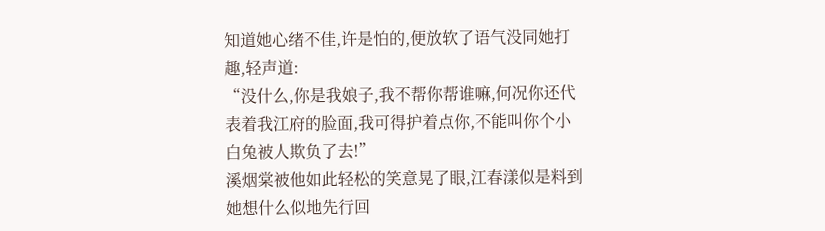知道她心绪不佳,许是怕的,便放软了语气没同她打趣,轻声道:
“没什么,你是我娘子,我不帮你帮谁嘛,何况你还代表着我江府的脸面,我可得护着点你,不能叫你个小白兔被人欺负了去!”
溪烟棠被他如此轻松的笑意晃了眼,江春漾似是料到她想什么似地先行回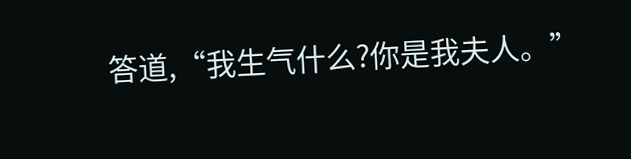答道,“我生气什么?你是我夫人。”